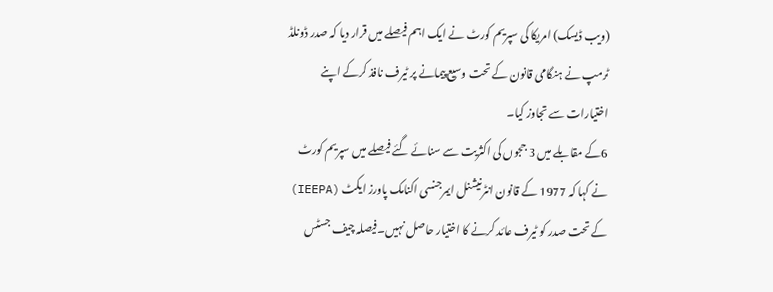(ویب ڈیسک) امریکا کی سپریم کورٹ نے ایک اہم فیصلے میں قرار دیا کہ صدر ڈونلڈ ٹرمپ نے ہنگامی قانون کے تحت وسیع پیمانے پر ٹیرف نافذ کرکے اپنے اختیارات سے تجاوز کیا۔
6کے مقابلے میں 3 ججوں کی اکثریت سے سنائے گئے فیصلے میں سپریم کورٹ نے کہا کہ 1977 کے قانون انٹرنیشنل ایمرجنسی اکنامک پاورز ایکٹ (IEEPA) کے تحت صدر کو ٹیرف عائد کرنے کا اختیار حاصل نہیں۔فیصلہ چیف جسٹس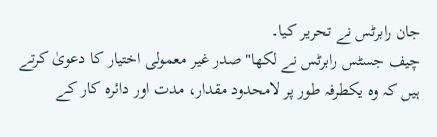جان رابرٹس نے تحریر کیا۔
چیف جسٹس رابرٹس نے لکھا"صدر غیر معمولی اختیار کا دعویٰ کرتے ہیں کہ وہ یکطرفہ طور پر لامحدود مقدار، مدت اور دائرہ کار کے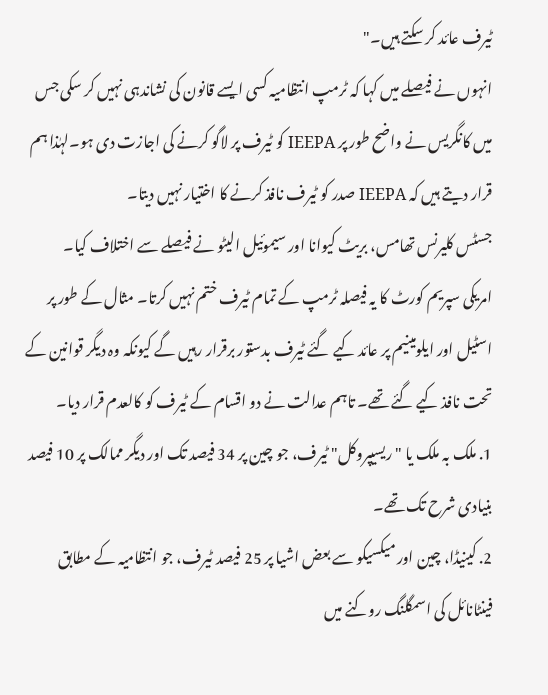ٹیرف عائد کر سکتے ہیں۔"
انہوں نے فیصلے میں کہا کہ ٹرمپ انتظامیہ کسی ایسے قانون کی نشاندہی نہیں کر سکی جس میں کانگریس نے واضح طور پر IEEPA کو ٹیرف پر لاگو کرنے کی اجازت دی ہو۔لہٰذا ہم قرار دیتے ہیں کہ IEEPA صدر کو ٹیرف نافذ کرنے کا اختیار نہیں دیتا۔
جسٹس کلیرنس تھامس، بریٹ کیوانا اور سیموئیل الیٹو نے فیصلے سے اختلاف کیا۔
امریکی سپریم کورٹ کا یہ فیصلہ ٹرمپ کے تمام ٹیرف ختم نہیں کرتا۔ مثال کے طور پر اسٹیل اور ایلومینیم پر عائد کیے گئے ٹیرف بدستور برقرار رہیں گے کیونکہ وہ دیگر قوانین کے تحت نافذ کیے گئے تھے۔ تاہم عدالت نے دو اقسام کے ٹیرف کو کالعدم قرار دیا۔
1. ملک بہ ملک یا "ریسیپروکل" ٹیرف، جو چین پر 34 فیصد تک اور دیگر ممالک پر 10 فیصد بنیادی شرح تک تھے۔
2. کینیڈا، چین اور میکسیکو سے بعض اشیا پر 25 فیصد ٹیرف، جو انتظامیہ کے مطابق فینٹانائل کی اسمگلنگ روکنے میں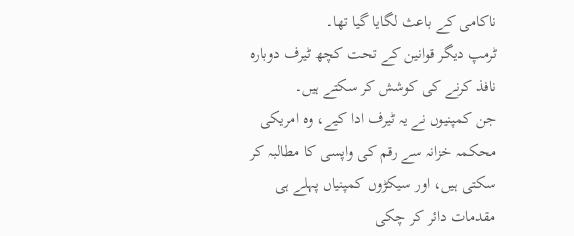ناکامی کے باعث لگایا گیا تھا۔
ٹرمپ دیگر قوانین کے تحت کچھ ٹیرف دوبارہ نافذ کرنے کی کوشش کر سکتے ہیں۔
جن کمپنیوں نے یہ ٹیرف ادا کیے، وہ امریکی محکمہ خزانہ سے رقم کی واپسی کا مطالبہ کر سکتی ہیں، اور سیکڑوں کمپنیاں پہلے ہی مقدمات دائر کر چکی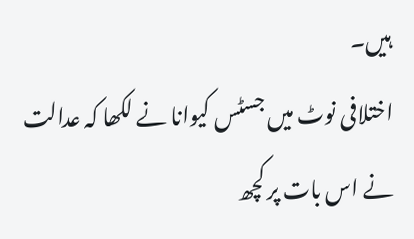ہیں۔
اختلافی نوٹ میں جسٹس کیوانا نے لکھا کہ عدالت نے اس بات پر کچھ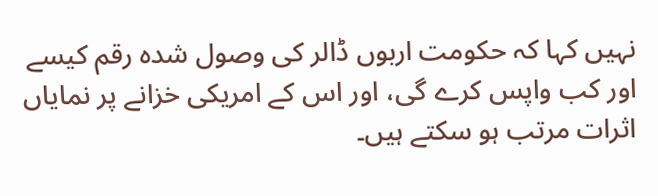نہیں کہا کہ حکومت اربوں ڈالر کی وصول شدہ رقم کیسے اور کب واپس کرے گی، اور اس کے امریکی خزانے پر نمایاں اثرات مرتب ہو سکتے ہیں۔